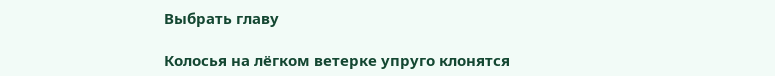Выбрать главу

Колосья на лёгком ветерке упруго клонятся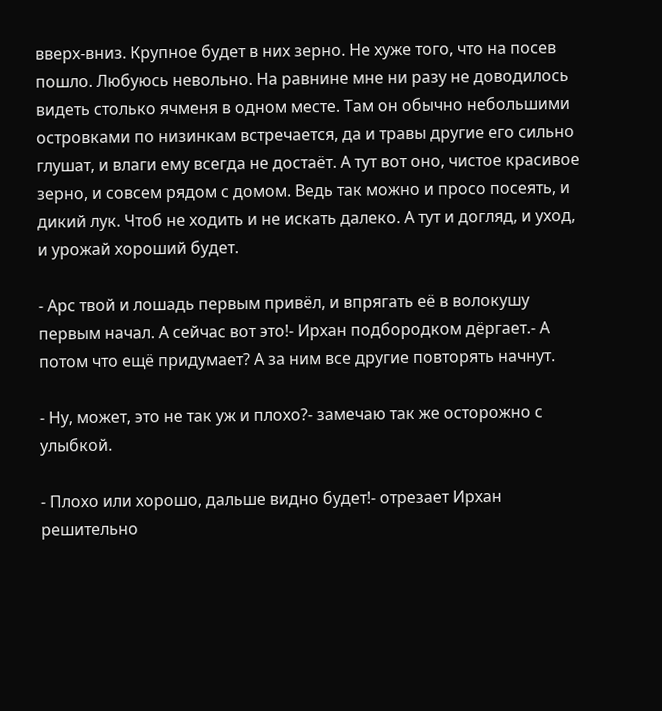вверх-вниз. Крупное будет в них зерно. Не хуже того, что на посев пошло. Любуюсь невольно. На равнине мне ни разу не доводилось видеть столько ячменя в одном месте. Там он обычно небольшими островками по низинкам встречается, да и травы другие его сильно глушат, и влаги ему всегда не достаёт. А тут вот оно, чистое красивое зерно, и совсем рядом с домом. Ведь так можно и просо посеять, и дикий лук. Чтоб не ходить и не искать далеко. А тут и догляд, и уход, и урожай хороший будет.

- Арс твой и лошадь первым привёл, и впрягать её в волокушу первым начал. А сейчас вот это!- Ирхан подбородком дёргает.- А потом что ещё придумает? А за ним все другие повторять начнут.

- Ну, может, это не так уж и плохо?- замечаю так же осторожно с улыбкой.

- Плохо или хорошо, дальше видно будет!- отрезает Ирхан решительно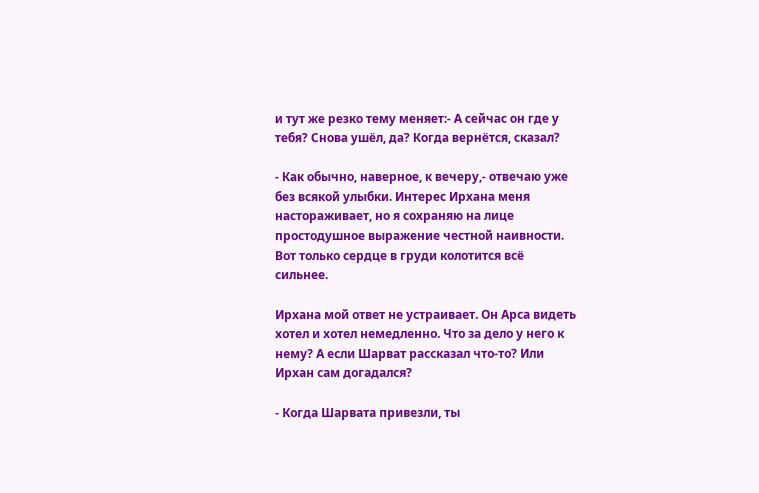и тут же резко тему меняет:- А сейчас он где у тебя? Снова ушёл, да? Когда вернётся, сказал?

- Как обычно, наверное, к вечеру,- отвечаю уже без всякой улыбки. Интерес Ирхана меня настораживает, но я сохраняю на лице простодушное выражение честной наивности. Вот только сердце в груди колотится всё сильнее.

Ирхана мой ответ не устраивает. Он Арса видеть хотел и хотел немедленно. Что за дело у него к нему? А если Шарват рассказал что-то? Или Ирхан сам догадался?

- Когда Шарвата привезли, ты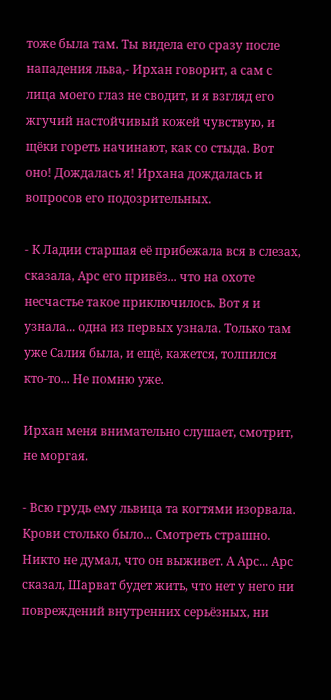тоже была там. Ты видела его сразу после нападения льва,- Ирхан говорит, а сам с лица моего глаз не сводит, и я взгляд его жгучий настойчивый кожей чувствую, и щёки гореть начинают, как со стыда. Вот оно! Дождалась я! Ирхана дождалась и вопросов его подозрительных.

- К Ладии старшая её прибежала вся в слезах, сказала, Арс его привёз... что на охоте несчастье такое приключилось. Вот я и узнала... одна из первых узнала. Только там уже Салия была, и ещё, кажется, толпился кто-то... Не помню уже.

Ирхан меня внимательно слушает, смотрит, не моргая.

- Всю грудь ему львица та когтями изорвала. Крови столько было... Смотреть страшно. Никто не думал, что он выживет. А Арс... Арс сказал, Шарват будет жить, что нет у него ни повреждений внутренних серьёзных, ни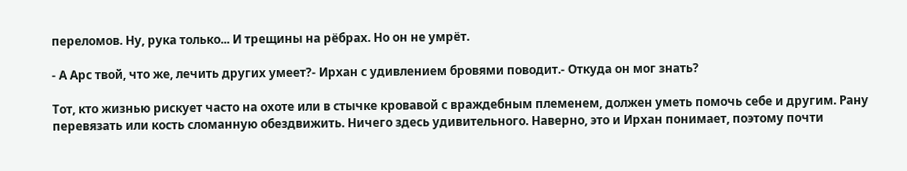переломов. Ну, рука только... И трещины на рёбрах. Но он не умрёт.

- А Арс твой, что же, лечить других умеет?- Ирхан с удивлением бровями поводит.- Откуда он мог знать?

Тот, кто жизнью рискует часто на охоте или в стычке кровавой с враждебным племенем, должен уметь помочь себе и другим. Рану перевязать или кость сломанную обездвижить. Ничего здесь удивительного. Наверно, это и Ирхан понимает, поэтому почти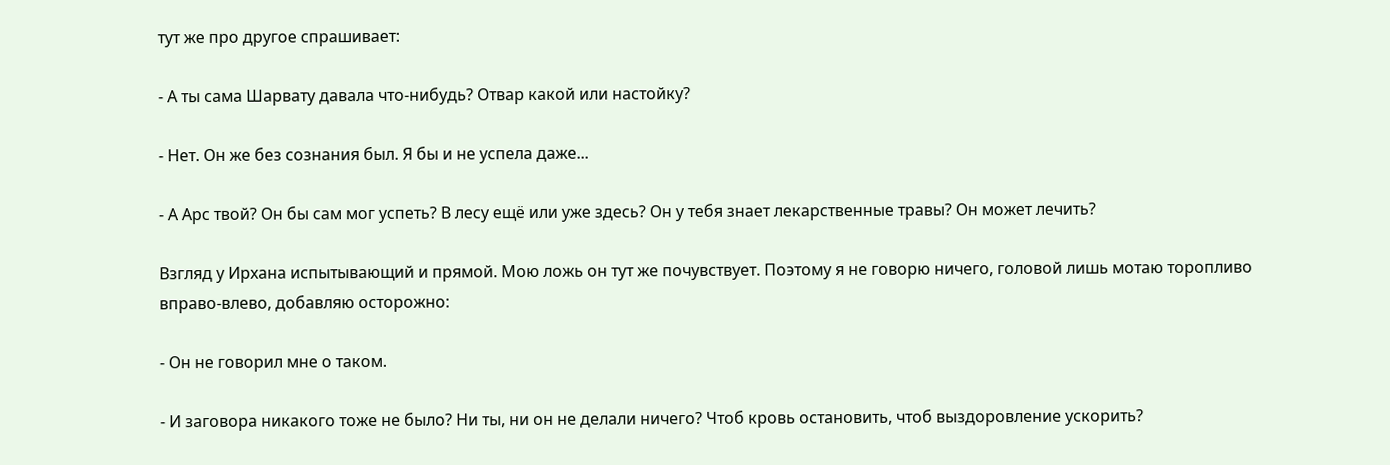тут же про другое спрашивает:

- А ты сама Шарвату давала что-нибудь? Отвар какой или настойку?

- Нет. Он же без сознания был. Я бы и не успела даже...

- А Арс твой? Он бы сам мог успеть? В лесу ещё или уже здесь? Он у тебя знает лекарственные травы? Он может лечить?

Взгляд у Ирхана испытывающий и прямой. Мою ложь он тут же почувствует. Поэтому я не говорю ничего, головой лишь мотаю торопливо вправо-влево, добавляю осторожно:

- Он не говорил мне о таком.

- И заговора никакого тоже не было? Ни ты, ни он не делали ничего? Чтоб кровь остановить, чтоб выздоровление ускорить?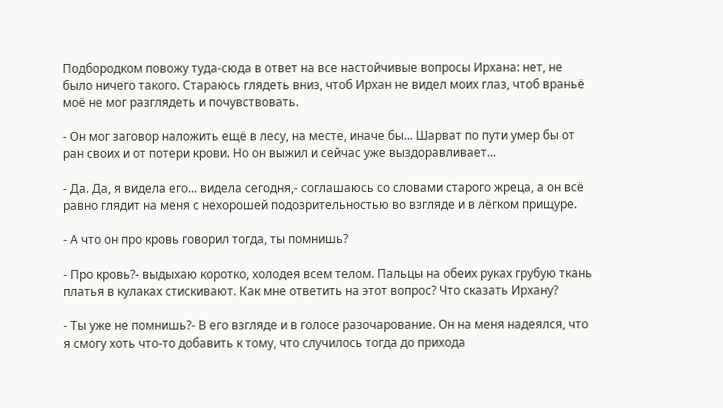Подбородком повожу туда-сюда в ответ на все настойчивые вопросы Ирхана: нет, не было ничего такого. Стараюсь глядеть вниз, чтоб Ирхан не видел моих глаз, чтоб враньё моё не мог разглядеть и почувствовать.

- Он мог заговор наложить ещё в лесу, на месте, иначе бы... Шарват по пути умер бы от ран своих и от потери крови. Но он выжил и сейчас уже выздоравливает...

- Да. Да, я видела его... видела сегодня,- соглашаюсь со словами старого жреца, а он всё равно глядит на меня с нехорошей подозрительностью во взгляде и в лёгком прищуре.

- А что он про кровь говорил тогда, ты помнишь?

- Про кровь?- выдыхаю коротко, холодея всем телом. Пальцы на обеих руках грубую ткань платья в кулаках стискивают. Как мне ответить на этот вопрос? Что сказать Ирхану?

- Ты уже не помнишь?- В его взгляде и в голосе разочарование. Он на меня надеялся, что я смогу хоть что-то добавить к тому, что случилось тогда до прихода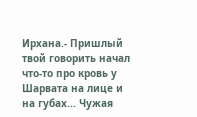Ирхана.- Пришлый твой говорить начал что-то про кровь у Шарвата на лице и на губах... Чужая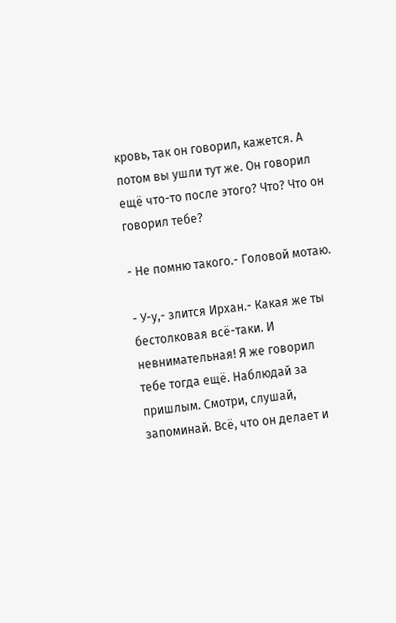кровь, так он говорил, кажется. А потом вы ушли тут же. Он говорил ещё что-то после этого? Что? Что он говорил тебе?

- Не помню такого.- Головой мотаю.

- У-у,- злится Ирхан.- Какая же ты бестолковая всё-таки. И невнимательная! Я же говорил тебе тогда ещё. Наблюдай за пришлым. Смотри, слушай, запоминай. Всё, что он делает и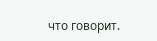что говорит.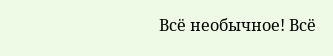Всё необычное! Всё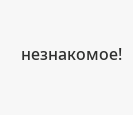незнакомое!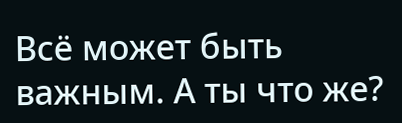Всё может быть важным. А ты что же?